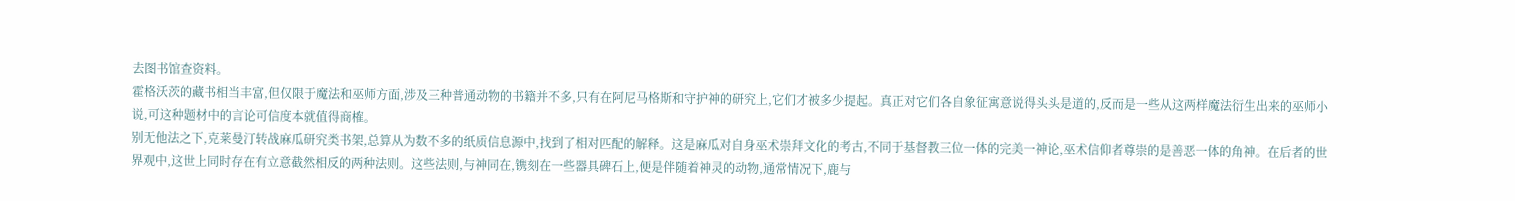去图书馆查资料。
霍格沃茨的藏书相当丰富,但仅限于魔法和巫师方面,涉及三种普通动物的书籍并不多,只有在阿尼马格斯和守护神的研究上,它们才被多少提起。真正对它们各自象征寓意说得头头是道的,反而是一些从这两样魔法衍生出来的巫师小说,可这种题材中的言论可信度本就值得商榷。
别无他法之下,克莱曼汀转战麻瓜研究类书架,总算从为数不多的纸质信息源中,找到了相对匹配的解释。这是麻瓜对自身巫术崇拜文化的考古,不同于基督教三位一体的完美一神论,巫术信仰者尊崇的是善恶一体的角神。在后者的世界观中,这世上同时存在有立意截然相反的两种法则。这些法则,与神同在,镌刻在一些器具碑石上,便是伴随着神灵的动物,通常情况下,鹿与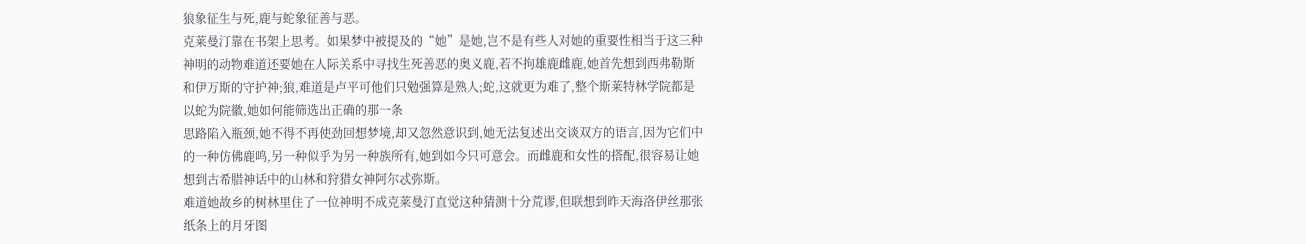狼象征生与死,鹿与蛇象征善与恶。
克莱曼汀靠在书架上思考。如果梦中被提及的“她”是她,岂不是有些人对她的重要性相当于这三种神明的动物难道还要她在人际关系中寻找生死善恶的奥义鹿,若不拘雄鹿雌鹿,她首先想到西弗勒斯和伊万斯的守护神;狼,难道是卢平可他们只勉强算是熟人;蛇,这就更为难了,整个斯莱特林学院都是以蛇为院徽,她如何能筛选出正确的那一条
思路陷入瓶颈,她不得不再使劲回想梦境,却又忽然意识到,她无法复述出交谈双方的语言,因为它们中的一种仿佛鹿鸣,另一种似乎为另一种族所有,她到如今只可意会。而雌鹿和女性的搭配,很容易让她想到古希腊神话中的山林和狩猎女神阿尔忒弥斯。
难道她故乡的树林里住了一位神明不成克莱曼汀直觉这种猜测十分荒谬,但联想到昨天海洛伊丝那张纸条上的月牙图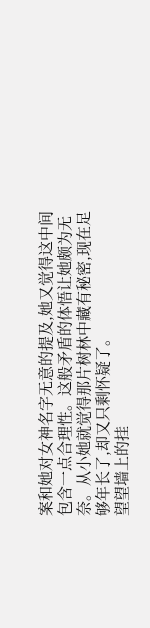案和她对女神名字无意的提及,她又觉得这中间包含一点合理性。这般矛盾的体悟让她颇为无奈。从小她就觉得那片树林中藏有秘密,现在足够年长了,却又只剩怀疑了。
望望墙上的挂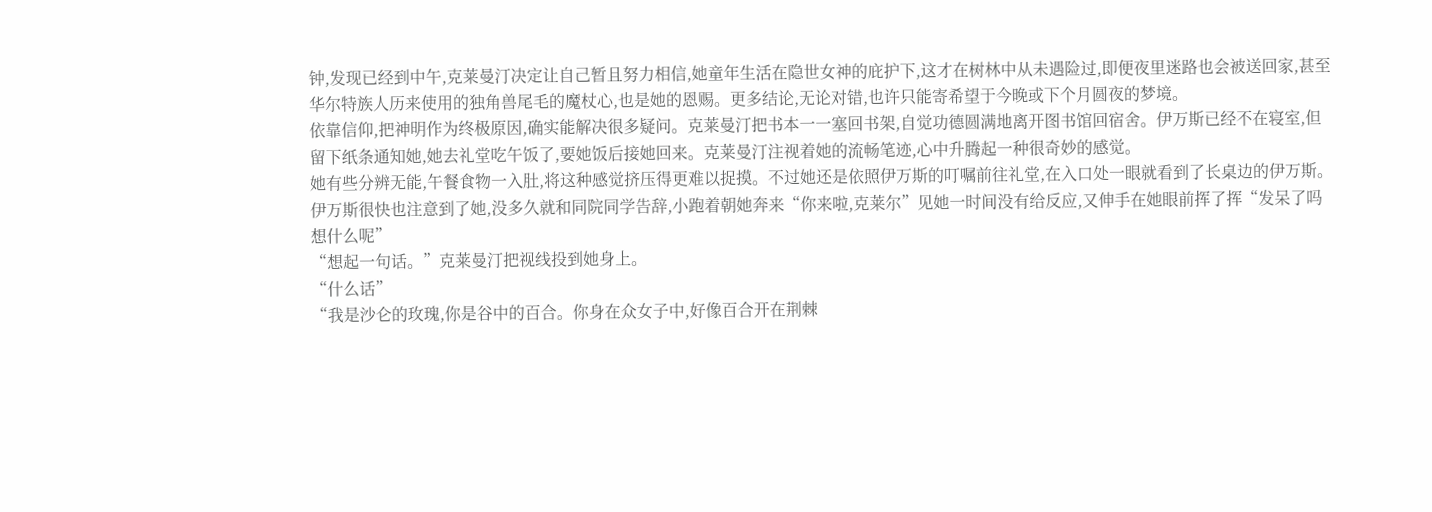钟,发现已经到中午,克莱曼汀决定让自己暂且努力相信,她童年生活在隐世女神的庇护下,这才在树林中从未遇险过,即便夜里迷路也会被送回家,甚至华尔特族人历来使用的独角兽尾毛的魔杖心,也是她的恩赐。更多结论,无论对错,也许只能寄希望于今晚或下个月圆夜的梦境。
依靠信仰,把神明作为终极原因,确实能解决很多疑问。克莱曼汀把书本一一塞回书架,自觉功德圆满地离开图书馆回宿舍。伊万斯已经不在寝室,但留下纸条通知她,她去礼堂吃午饭了,要她饭后接她回来。克莱曼汀注视着她的流畅笔迹,心中升腾起一种很奇妙的感觉。
她有些分辨无能,午餐食物一入肚,将这种感觉挤压得更难以捉摸。不过她还是依照伊万斯的叮嘱前往礼堂,在入口处一眼就看到了长桌边的伊万斯。
伊万斯很快也注意到了她,没多久就和同院同学告辞,小跑着朝她奔来“你来啦,克莱尔”见她一时间没有给反应,又伸手在她眼前挥了挥“发呆了吗想什么呢”
“想起一句话。”克莱曼汀把视线投到她身上。
“什么话”
“我是沙仑的玫瑰,你是谷中的百合。你身在众女子中,好像百合开在荆棘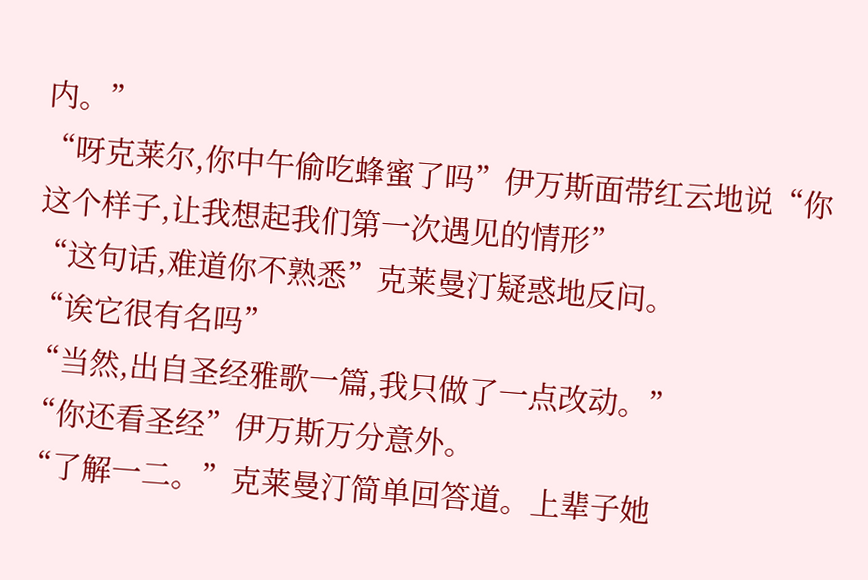内。”
“呀克莱尔,你中午偷吃蜂蜜了吗”伊万斯面带红云地说“你这个样子,让我想起我们第一次遇见的情形”
“这句话,难道你不熟悉”克莱曼汀疑惑地反问。
“诶它很有名吗”
“当然,出自圣经雅歌一篇,我只做了一点改动。”
“你还看圣经”伊万斯万分意外。
“了解一二。”克莱曼汀简单回答道。上辈子她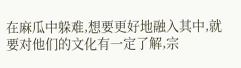在麻瓜中躲难,想要更好地融入其中,就要对他们的文化有一定了解,宗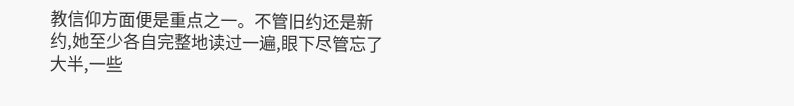教信仰方面便是重点之一。不管旧约还是新约,她至少各自完整地读过一遍,眼下尽管忘了大半,一些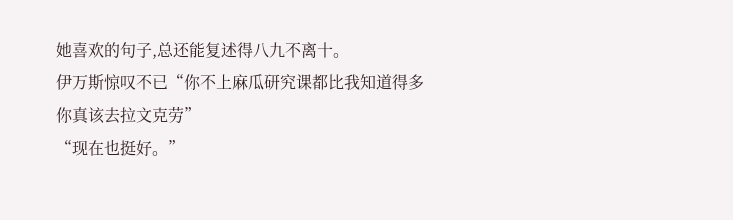她喜欢的句子,总还能复述得八九不离十。
伊万斯惊叹不已“你不上麻瓜研究课都比我知道得多你真该去拉文克劳”
“现在也挺好。”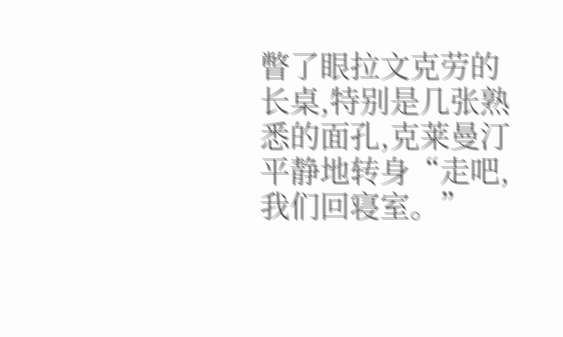瞥了眼拉文克劳的长桌,特别是几张熟悉的面孔,克莱曼汀平静地转身“走吧,我们回寝室。”